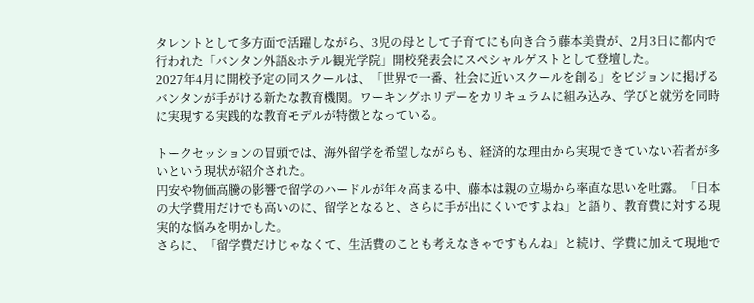タレントとして多方面で活躍しながら、3児の母として子育てにも向き合う藤本美貴が、2月3日に都内で行われた「バンタン外語&ホテル観光学院」開校発表会にスペシャルゲストとして登壇した。
2027年4月に開校予定の同スクールは、「世界で一番、社会に近いスクールを創る」をビジョンに掲げるバンタンが手がける新たな教育機関。ワーキングホリデーをカリキュラムに組み込み、学びと就労を同時に実現する実践的な教育モデルが特徴となっている。

トークセッションの冒頭では、海外留学を希望しながらも、経済的な理由から実現できていない若者が多いという現状が紹介された。
円安や物価高騰の影響で留学のハードルが年々高まる中、藤本は親の立場から率直な思いを吐露。「日本の大学費用だけでも高いのに、留学となると、さらに手が出にくいですよね」と語り、教育費に対する現実的な悩みを明かした。
さらに、「留学費だけじゃなくて、生活費のことも考えなきゃですもんね」と続け、学費に加えて現地で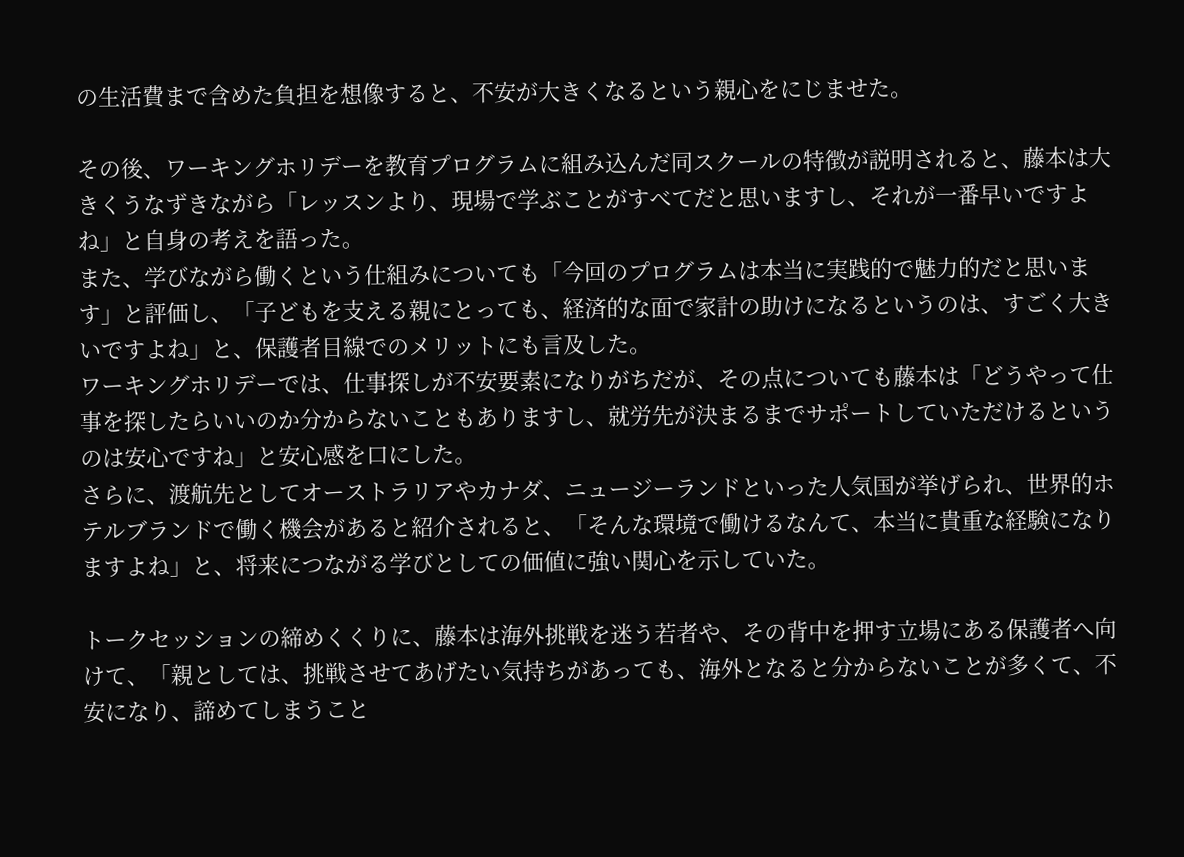の生活費まで含めた負担を想像すると、不安が大きくなるという親心をにじませた。

その後、ワーキングホリデーを教育プログラムに組み込んだ同スクールの特徴が説明されると、藤本は大きくうなずきながら「レッスンより、現場で学ぶことがすべてだと思いますし、それが一番早いですよね」と自身の考えを語った。
また、学びながら働くという仕組みについても「今回のプログラムは本当に実践的で魅力的だと思います」と評価し、「子どもを支える親にとっても、経済的な面で家計の助けになるというのは、すごく大きいですよね」と、保護者目線でのメリットにも言及した。
ワーキングホリデーでは、仕事探しが不安要素になりがちだが、その点についても藤本は「どうやって仕事を探したらいいのか分からないこともありますし、就労先が決まるまでサポートしていただけるというのは安心ですね」と安心感を口にした。
さらに、渡航先としてオーストラリアやカナダ、ニュージーランドといった人気国が挙げられ、世界的ホテルブランドで働く機会があると紹介されると、「そんな環境で働けるなんて、本当に貴重な経験になりますよね」と、将来につながる学びとしての価値に強い関心を示していた。

トークセッションの締めくくりに、藤本は海外挑戦を迷う若者や、その背中を押す立場にある保護者へ向けて、「親としては、挑戦させてあげたい気持ちがあっても、海外となると分からないことが多くて、不安になり、諦めてしまうこと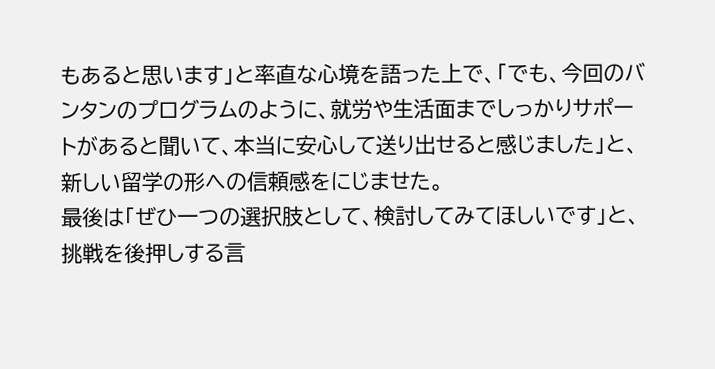もあると思います」と率直な心境を語った上で、「でも、今回のバンタンのプログラムのように、就労や生活面までしっかりサポートがあると聞いて、本当に安心して送り出せると感じました」と、新しい留学の形への信頼感をにじませた。
最後は「ぜひ一つの選択肢として、検討してみてほしいです」と、挑戦を後押しする言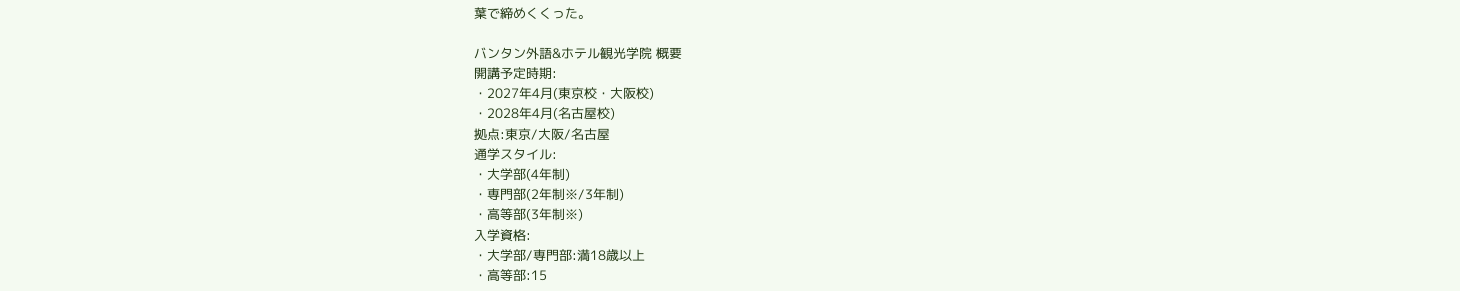葉で締めくくった。

バンタン外語&ホテル観光学院 概要
開講予定時期:
・2027年4月(東京校・大阪校)
・2028年4月(名古屋校)
拠点:東京/大阪/名古屋
通学スタイル:
・大学部(4年制)
・専門部(2年制※/3年制)
・高等部(3年制※)
入学資格:
・大学部/専門部:満18歳以上
・高等部:15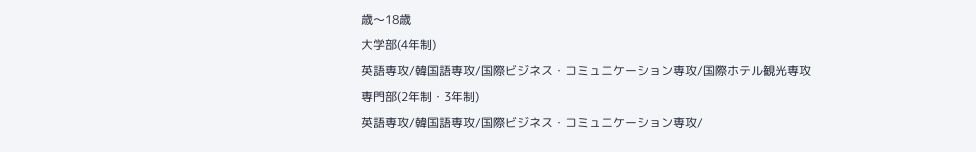歳〜18歳
大学部(4年制)
英語専攻/韓国語専攻/国際ビジネス・コミュニケーション専攻/国際ホテル観光専攻
専門部(2年制・3年制)
英語専攻/韓国語専攻/国際ビジネス・コミュニケーション専攻/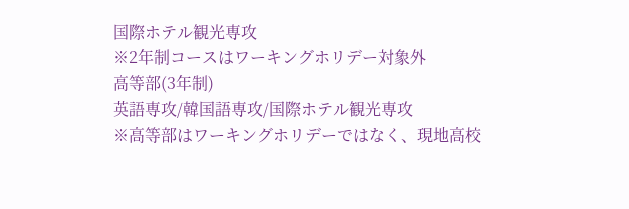国際ホテル観光専攻
※2年制コースはワーキングホリデー対象外
高等部(3年制)
英語専攻/韓国語専攻/国際ホテル観光専攻
※高等部はワーキングホリデーではなく、現地高校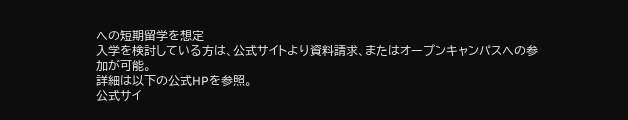への短期留学を想定
入学を検討している方は、公式サイトより資料請求、またはオープンキャンパスへの参加が可能。
詳細は以下の公式HPを参照。
公式サイ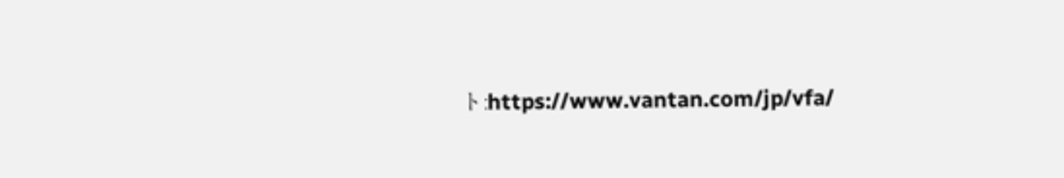ト:https://www.vantan.com/jp/vfa/